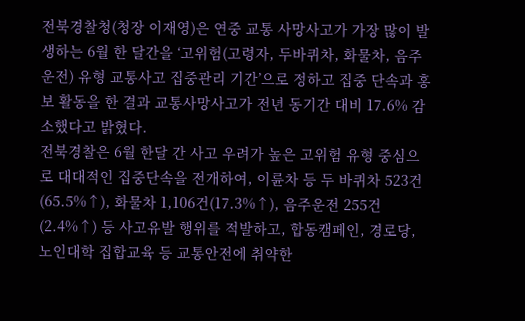전북경찰청(청장 이재영)은 연중 교통 사망사고가 가장 많이 발생하는 6월 한 달간을 ‘고위험(고령자, 두바퀴차, 화물차, 음주운전) 유형 교통사고 집중관리 기간’으로 정하고 집중 단속과 홍보 활동을 한 결과 교통사망사고가 전년 동기간 대비 17.6% 감소했다고 밝혔다.
전북경찰은 6월 한달 간 사고 우려가 높은 고위험 유형 중심으로 대대적인 집중단속을 전개하여, 이륜차 등 두 바퀴차 523건(65.5%↑), 화물차 1,106건(17.3%↑), 음주운전 255건(2.4%↑) 등 사고유발 행위를 적발하고, 합동캠페인, 경로당, 노인대학 집합교육 등 교통안전에 취약한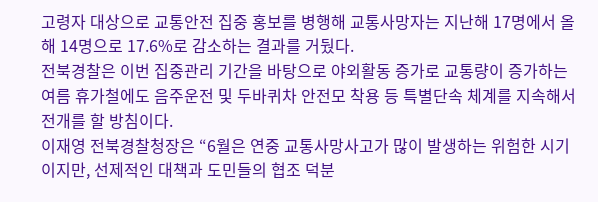고령자 대상으로 교통안전 집중 홍보를 병행해 교통사망자는 지난해 17명에서 올해 14명으로 17.6%로 감소하는 결과를 거뒀다.
전북경찰은 이번 집중관리 기간을 바탕으로 야외활동 증가로 교통량이 증가하는 여름 휴가철에도 음주운전 및 두바퀴차 안전모 착용 등 특별단속 체계를 지속해서 전개를 할 방침이다.
이재영 전북경찰청장은 “6월은 연중 교통사망사고가 많이 발생하는 위험한 시기이지만, 선제적인 대책과 도민들의 협조 덕분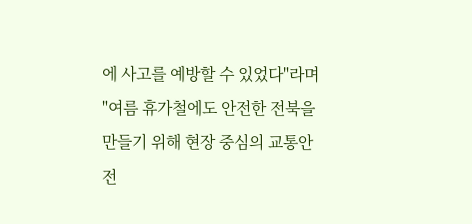에 사고를 예방할 수 있었다"라며 "여름 휴가철에도 안전한 전북을 만들기 위해 현장 중심의 교통안전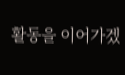활동을 이어가겠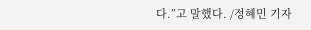다.”고 말했다. /정혜민 기자